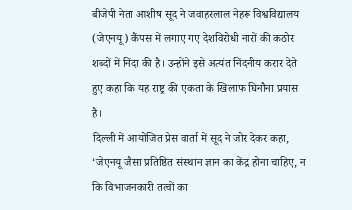बीजेपी नेता आशीष सूद ने जवाहरलाल नेहरू विश्वविद्यालय (जेएनयू) कैंपस में लगाए गए देशविरोधी नारों की कठोर शब्दों में निंदा की है। उन्होंने इसे अत्यंत निंदनीय करार देते हुए कहा कि यह राष्ट्र की एकता के खिलाफ घिनौना प्रयास है।
दिल्ली में आयोजित प्रेस वार्ता में सूद ने जोर देकर कहा, ‘जेएनयू जैसा प्रतिष्ठित संस्थान ज्ञान का केंद्र होना चाहिए, न कि विभाजनकारी तत्वों का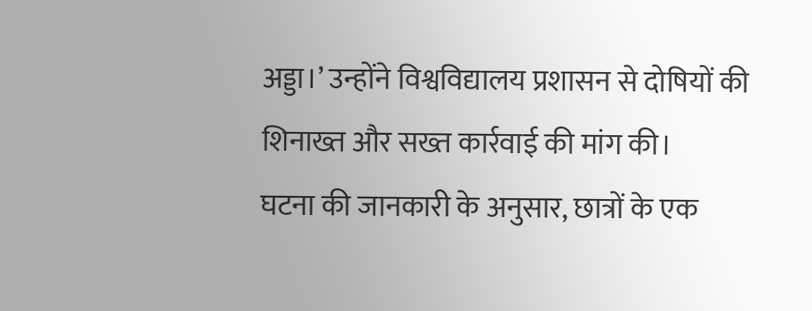अड्डा।’ उन्होंने विश्वविद्यालय प्रशासन से दोषियों की शिनाख्त और सख्त कार्रवाई की मांग की।
घटना की जानकारी के अनुसार, छात्रों के एक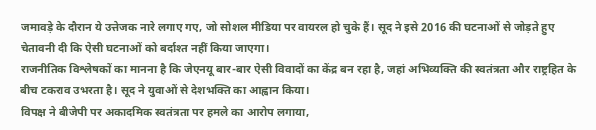जमावड़े के दौरान ये उत्तेजक नारे लगाए गए, जो सोशल मीडिया पर वायरल हो चुके हैं। सूद ने इसे 2016 की घटनाओं से जोड़ते हुए चेतावनी दी कि ऐसी घटनाओं को बर्दाश्त नहीं किया जाएगा।
राजनीतिक विश्लेषकों का मानना है कि जेएनयू बार-बार ऐसी विवादों का केंद्र बन रहा है, जहां अभिव्यक्ति की स्वतंत्रता और राष्ट्रहित के बीच टकराव उभरता है। सूद ने युवाओं से देशभक्ति का आह्वान किया।
विपक्ष ने बीजेपी पर अकादमिक स्वतंत्रता पर हमले का आरोप लगाया,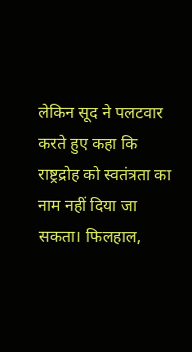लेकिन सूद ने पलटवार करते हुए कहा कि राष्ट्रद्रोह को स्वतंत्रता का नाम नहीं दिया जा सकता। फिलहाल,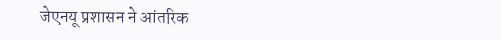जेएनयू प्रशासन ने आंतरिक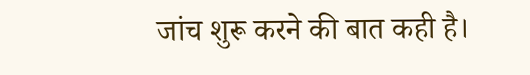जांच शुरू करने की बात कही है।